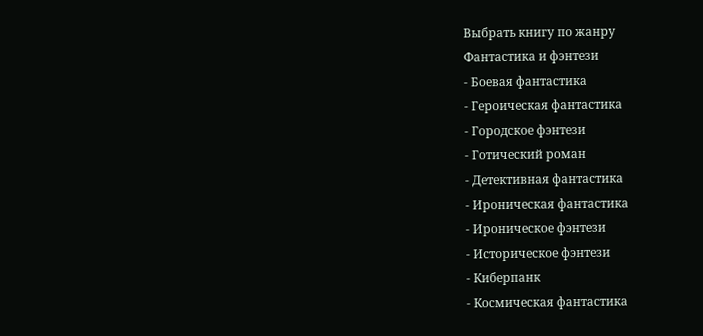Выбрать книгу по жанру
Фантастика и фэнтези
- Боевая фантастика
- Героическая фантастика
- Городское фэнтези
- Готический роман
- Детективная фантастика
- Ироническая фантастика
- Ироническое фэнтези
- Историческое фэнтези
- Киберпанк
- Космическая фантастика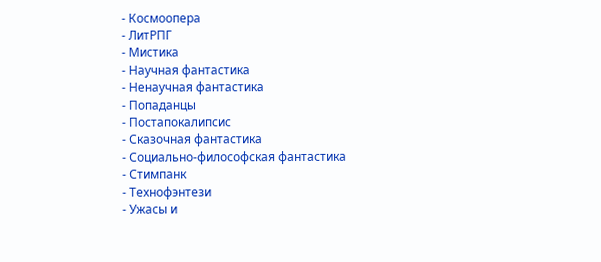- Космоопера
- ЛитРПГ
- Мистика
- Научная фантастика
- Ненаучная фантастика
- Попаданцы
- Постапокалипсис
- Сказочная фантастика
- Социально-философская фантастика
- Стимпанк
- Технофэнтези
- Ужасы и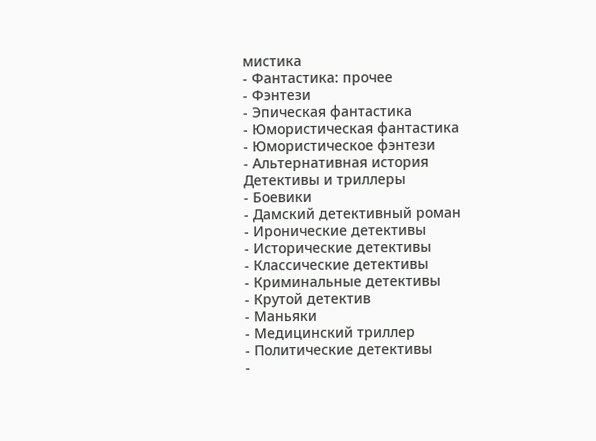мистика
- Фантастика: прочее
- Фэнтези
- Эпическая фантастика
- Юмористическая фантастика
- Юмористическое фэнтези
- Альтернативная история
Детективы и триллеры
- Боевики
- Дамский детективный роман
- Иронические детективы
- Исторические детективы
- Классические детективы
- Криминальные детективы
- Крутой детектив
- Маньяки
- Медицинский триллер
- Политические детективы
-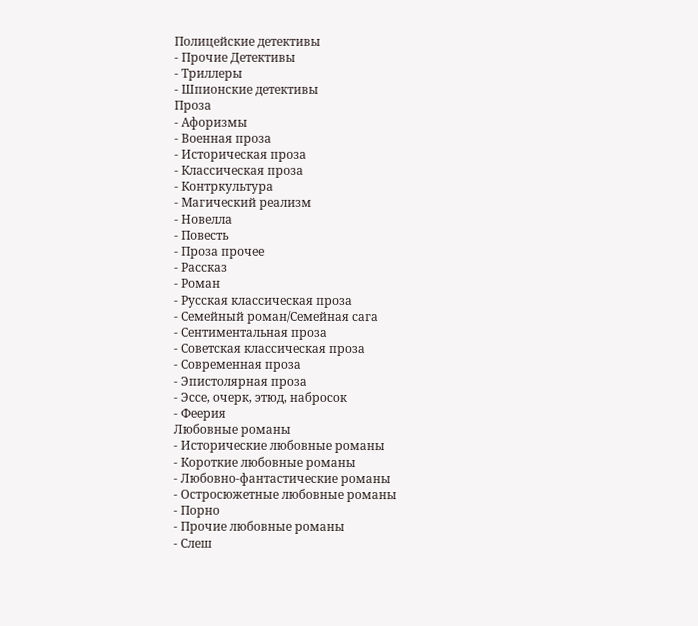Полицейские детективы
- Прочие Детективы
- Триллеры
- Шпионские детективы
Проза
- Афоризмы
- Военная проза
- Историческая проза
- Классическая проза
- Контркультура
- Магический реализм
- Новелла
- Повесть
- Проза прочее
- Рассказ
- Роман
- Русская классическая проза
- Семейный роман/Семейная сага
- Сентиментальная проза
- Советская классическая проза
- Современная проза
- Эпистолярная проза
- Эссе, очерк, этюд, набросок
- Феерия
Любовные романы
- Исторические любовные романы
- Короткие любовные романы
- Любовно-фантастические романы
- Остросюжетные любовные романы
- Порно
- Прочие любовные романы
- Слеш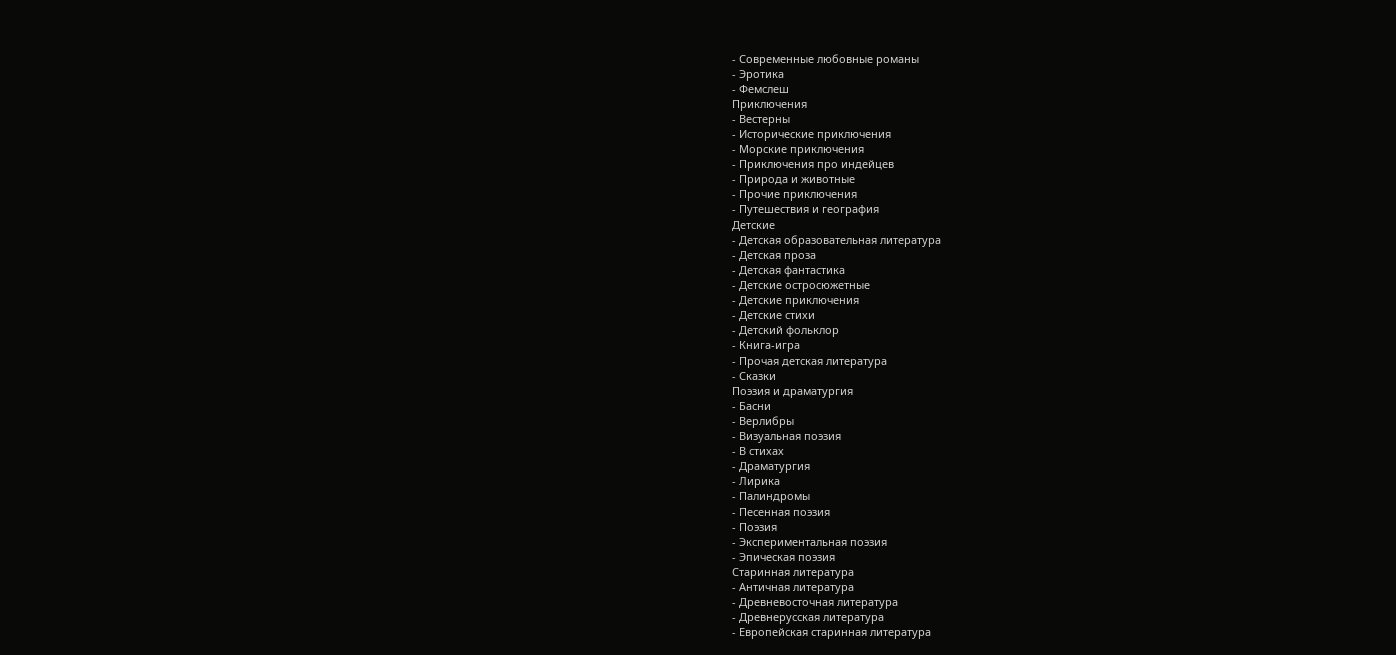- Современные любовные романы
- Эротика
- Фемслеш
Приключения
- Вестерны
- Исторические приключения
- Морские приключения
- Приключения про индейцев
- Природа и животные
- Прочие приключения
- Путешествия и география
Детские
- Детская образовательная литература
- Детская проза
- Детская фантастика
- Детские остросюжетные
- Детские приключения
- Детские стихи
- Детский фольклор
- Книга-игра
- Прочая детская литература
- Сказки
Поэзия и драматургия
- Басни
- Верлибры
- Визуальная поэзия
- В стихах
- Драматургия
- Лирика
- Палиндромы
- Песенная поэзия
- Поэзия
- Экспериментальная поэзия
- Эпическая поэзия
Старинная литература
- Античная литература
- Древневосточная литература
- Древнерусская литература
- Европейская старинная литература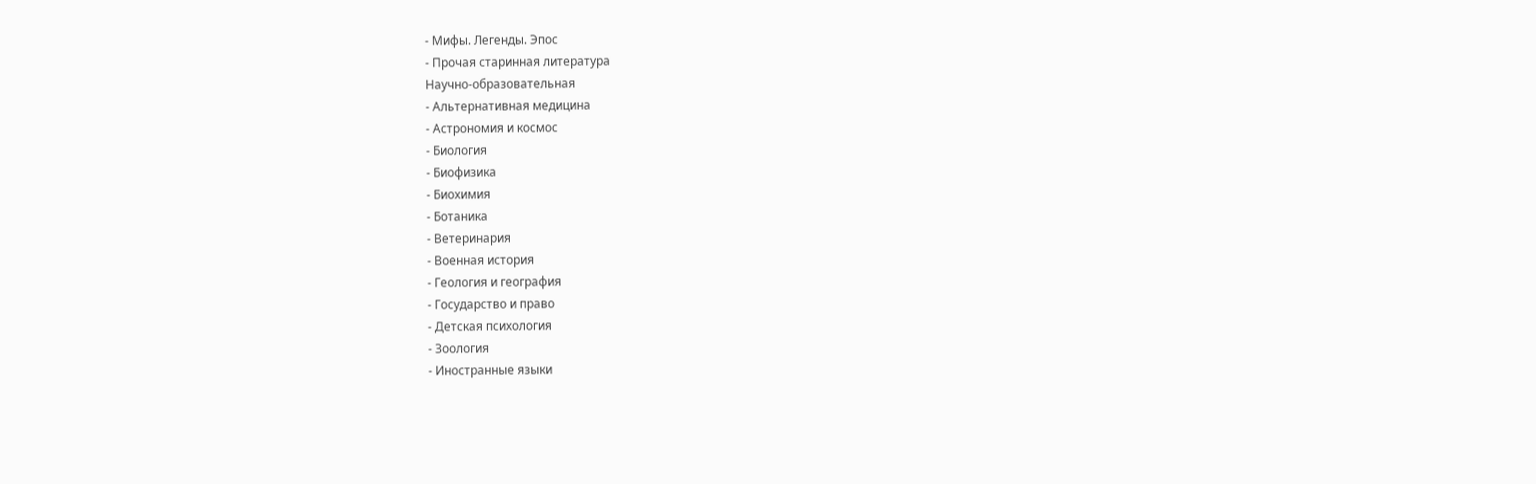- Мифы. Легенды. Эпос
- Прочая старинная литература
Научно-образовательная
- Альтернативная медицина
- Астрономия и космос
- Биология
- Биофизика
- Биохимия
- Ботаника
- Ветеринария
- Военная история
- Геология и география
- Государство и право
- Детская психология
- Зоология
- Иностранные языки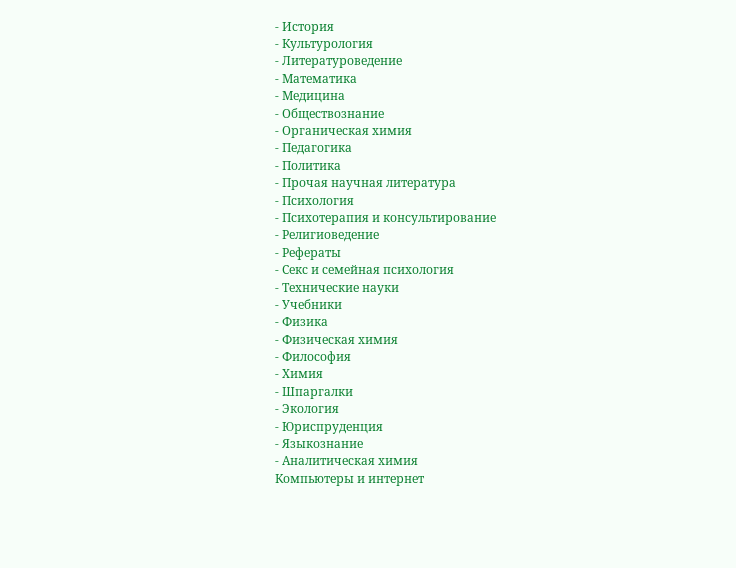- История
- Культурология
- Литературоведение
- Математика
- Медицина
- Обществознание
- Органическая химия
- Педагогика
- Политика
- Прочая научная литература
- Психология
- Психотерапия и консультирование
- Религиоведение
- Рефераты
- Секс и семейная психология
- Технические науки
- Учебники
- Физика
- Физическая химия
- Философия
- Химия
- Шпаргалки
- Экология
- Юриспруденция
- Языкознание
- Аналитическая химия
Компьютеры и интернет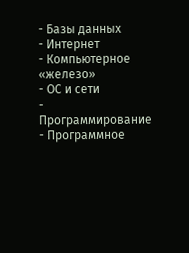- Базы данных
- Интернет
- Компьютерное «железо»
- ОС и сети
- Программирование
- Программное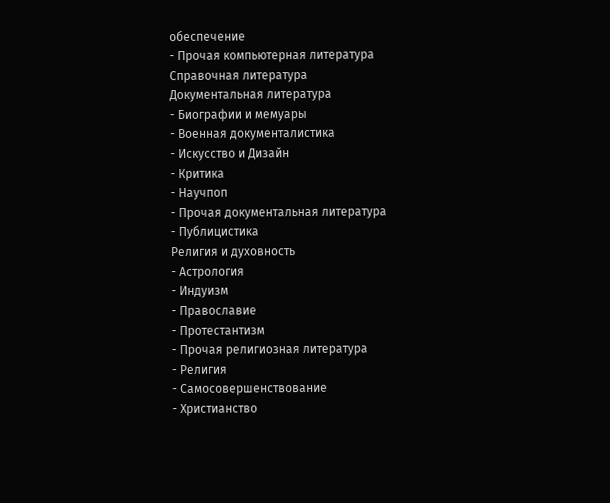обеспечение
- Прочая компьютерная литература
Справочная литература
Документальная литература
- Биографии и мемуары
- Военная документалистика
- Искусство и Дизайн
- Критика
- Научпоп
- Прочая документальная литература
- Публицистика
Религия и духовность
- Астрология
- Индуизм
- Православие
- Протестантизм
- Прочая религиозная литература
- Религия
- Самосовершенствование
- Христианство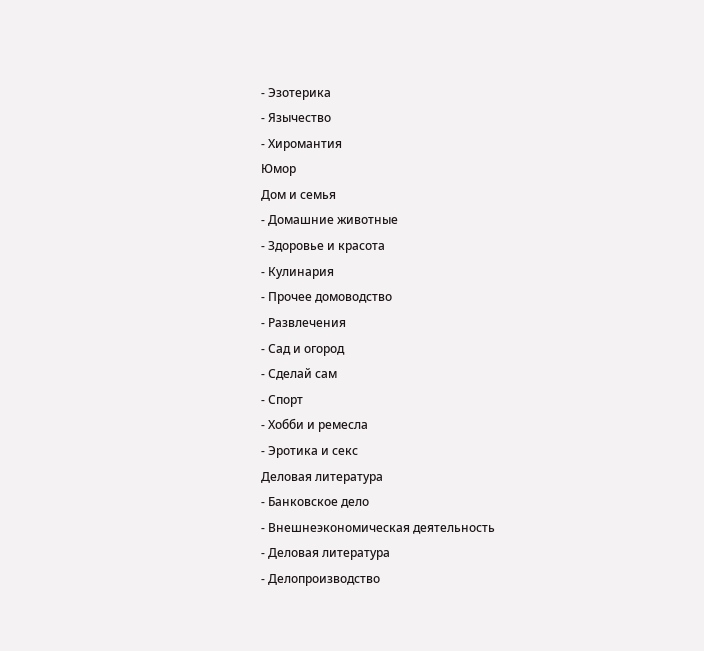- Эзотерика
- Язычество
- Хиромантия
Юмор
Дом и семья
- Домашние животные
- Здоровье и красота
- Кулинария
- Прочее домоводство
- Развлечения
- Сад и огород
- Сделай сам
- Спорт
- Хобби и ремесла
- Эротика и секс
Деловая литература
- Банковское дело
- Внешнеэкономическая деятельность
- Деловая литература
- Делопроизводство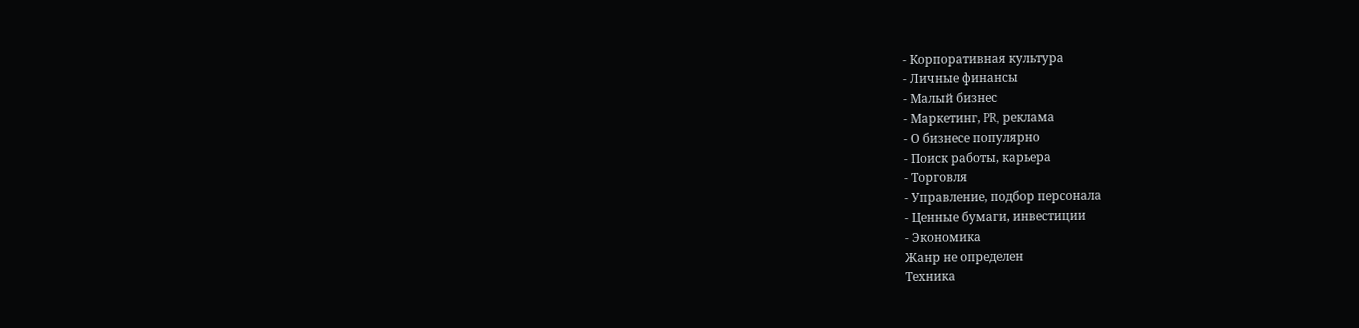- Корпоративная культура
- Личные финансы
- Малый бизнес
- Маркетинг, PR, реклама
- О бизнесе популярно
- Поиск работы, карьера
- Торговля
- Управление, подбор персонала
- Ценные бумаги, инвестиции
- Экономика
Жанр не определен
Техника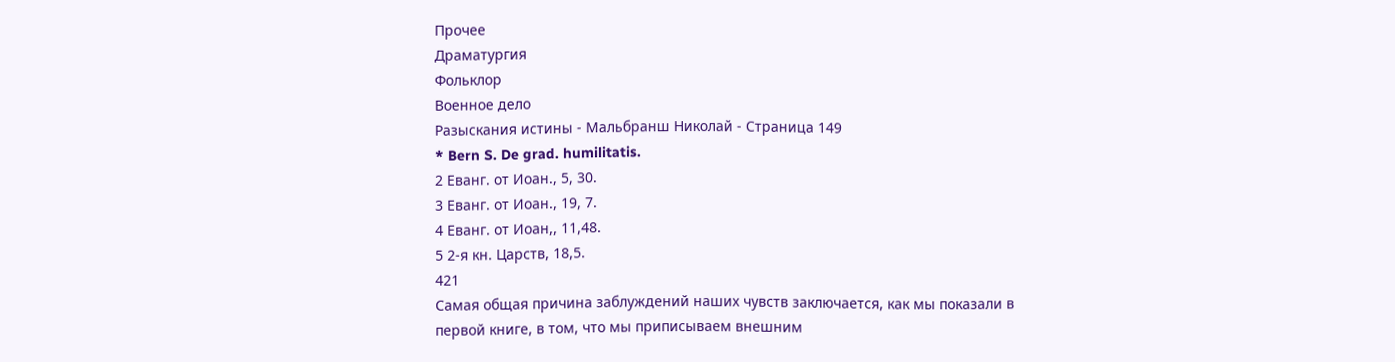Прочее
Драматургия
Фольклор
Военное дело
Разыскания истины - Мальбранш Николай - Страница 149
* Bern S. De grad. humilitatis.
2 Еванг. от Иоан., 5, 30.
3 Еванг. от Иоан., 19, 7.
4 Еванг. от Иоан,, 11,48.
5 2-я кн. Царств, 18,5.
421
Самая общая причина заблуждений наших чувств заключается, как мы показали в первой книге, в том, что мы приписываем внешним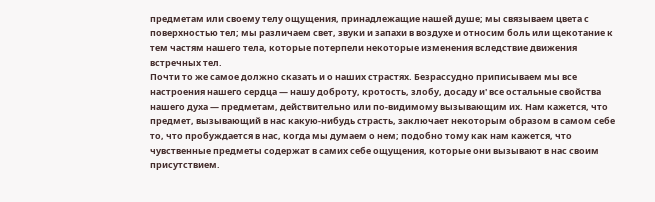предметам или своему телу ощущения, принадлежащие нашей душе; мы связываем цвета с поверхностью тел; мы различаем свет, звуки и запахи в воздухе и относим боль или щекотание к тем частям нашего тела, которые потерпели некоторые изменения вследствие движения встречных тел.
Почти то же самое должно сказать и о наших страстях. Безрассудно приписываем мы все настроения нашего сердца — нашу доброту, кротость, злобу, досаду и' все остальные свойства нашего духа — предметам, действительно или по-видимому вызывающим их. Нам кажется, что предмет, вызывающий в нас какую-нибудь страсть, заключает некоторым образом в самом себе то, что пробуждается в нас, когда мы думаем о нем; подобно тому как нам кажется, что чувственные предметы содержат в самих себе ощущения, которые они вызывают в нас своим присутствием.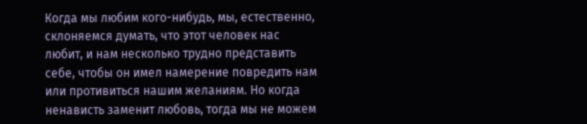Когда мы любим кого-нибудь, мы, естественно, склоняемся думать, что этот человек нас любит, и нам несколько трудно представить себе, чтобы он имел намерение повредить нам или противиться нашим желаниям. Но когда ненависть заменит любовь, тогда мы не можем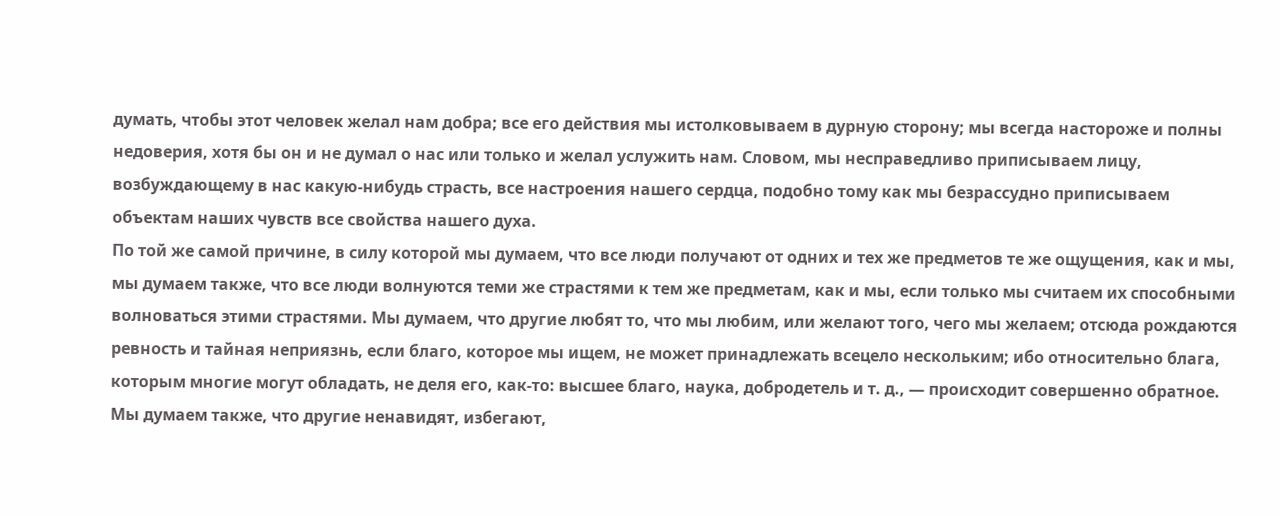думать, чтобы этот человек желал нам добра; все его действия мы истолковываем в дурную сторону; мы всегда настороже и полны недоверия, хотя бы он и не думал о нас или только и желал услужить нам. Словом, мы несправедливо приписываем лицу, возбуждающему в нас какую-нибудь страсть, все настроения нашего сердца, подобно тому как мы безрассудно приписываем объектам наших чувств все свойства нашего духа.
По той же самой причине, в силу которой мы думаем, что все люди получают от одних и тех же предметов те же ощущения, как и мы, мы думаем также, что все люди волнуются теми же страстями к тем же предметам, как и мы, если только мы считаем их способными волноваться этими страстями. Мы думаем, что другие любят то, что мы любим, или желают того, чего мы желаем; отсюда рождаются ревность и тайная неприязнь, если благо, которое мы ищем, не может принадлежать всецело нескольким; ибо относительно блага, которым многие могут обладать, не деля его, как-то: высшее благо, наука, добродетель и т. д., — происходит совершенно обратное. Мы думаем также, что другие ненавидят, избегают,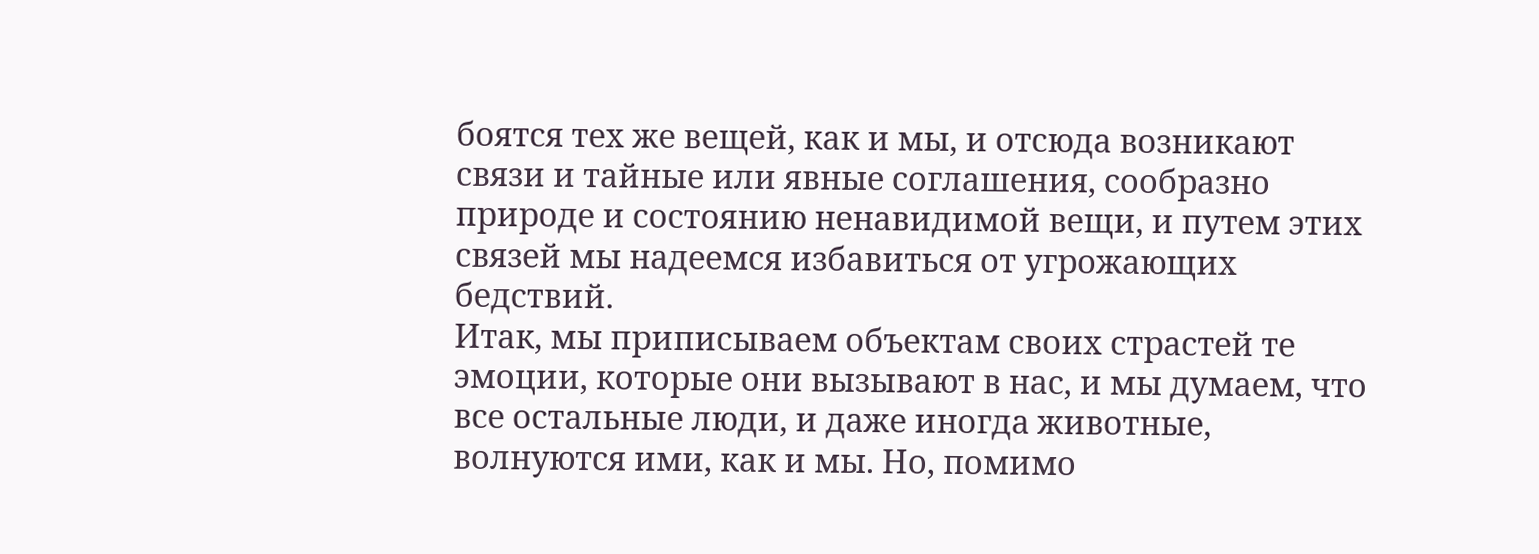боятся тех же вещей, как и мы, и отсюда возникают связи и тайные или явные соглашения, сообразно природе и состоянию ненавидимой вещи, и путем этих связей мы надеемся избавиться от угрожающих бедствий.
Итак, мы приписываем объектам своих страстей те эмоции, которые они вызывают в нас, и мы думаем, что все остальные люди, и даже иногда животные, волнуются ими, как и мы. Но, помимо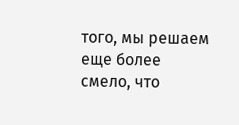того, мы решаем еще более смело, что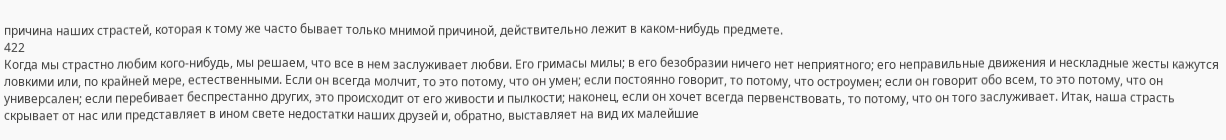причина наших страстей, которая к тому же часто бывает только мнимой причиной, действительно лежит в каком-нибудь предмете.
422
Когда мы страстно любим кого-нибудь, мы решаем, что все в нем заслуживает любви. Его гримасы милы; в его безобразии ничего нет неприятного; его неправильные движения и нескладные жесты кажутся ловкими или, по крайней мере, естественными. Если он всегда молчит, то это потому, что он умен; если постоянно говорит, то потому, что остроумен; если он говорит обо всем, то это потому, что он универсален; если перебивает беспрестанно других, это происходит от его живости и пылкости; наконец, если он хочет всегда первенствовать, то потому, что он того заслуживает. Итак, наша страсть скрывает от нас или представляет в ином свете недостатки наших друзей и, обратно, выставляет на вид их малейшие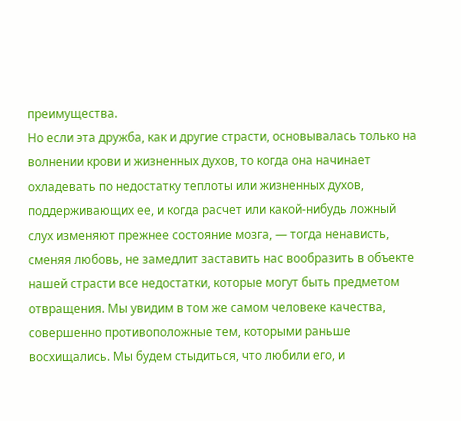преимущества.
Но если эта дружба, как и другие страсти, основывалась только на волнении крови и жизненных духов, то когда она начинает охладевать по недостатку теплоты или жизненных духов, поддерживающих ее, и когда расчет или какой-нибудь ложный слух изменяют прежнее состояние мозга, — тогда ненависть, сменяя любовь, не замедлит заставить нас вообразить в объекте нашей страсти все недостатки, которые могут быть предметом отвращения. Мы увидим в том же самом человеке качества, совершенно противоположные тем, которыми раньше восхищались. Мы будем стыдиться, что любили его, и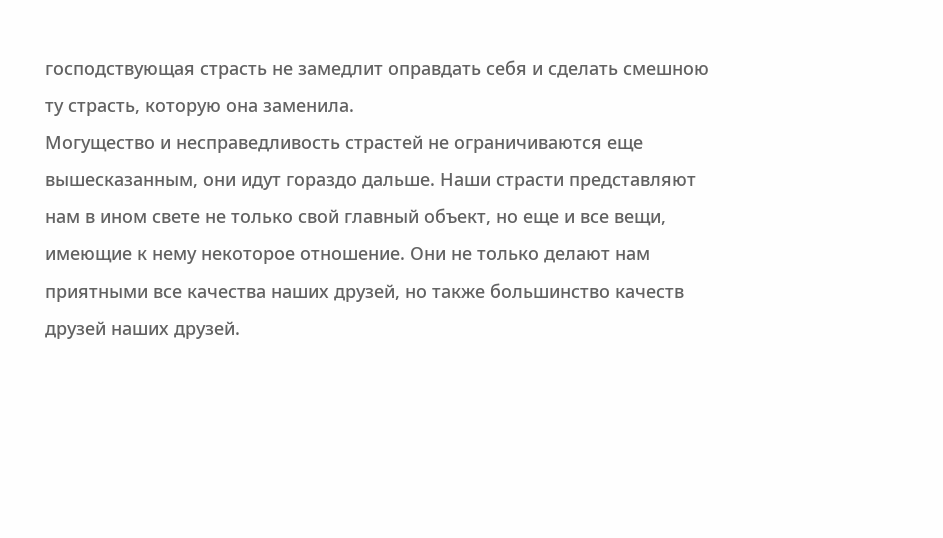господствующая страсть не замедлит оправдать себя и сделать смешною ту страсть, которую она заменила.
Могущество и несправедливость страстей не ограничиваются еще вышесказанным, они идут гораздо дальше. Наши страсти представляют нам в ином свете не только свой главный объект, но еще и все вещи, имеющие к нему некоторое отношение. Они не только делают нам приятными все качества наших друзей, но также большинство качеств друзей наших друзей.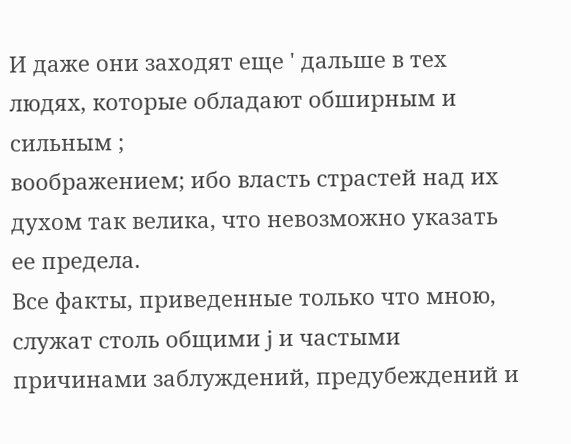И даже они заходят еще ' дальше в тех людях, которые обладают обширным и сильным ;
воображением; ибо власть страстей над их духом так велика, что невозможно указать ее предела.
Все факты, приведенные только что мною, служат столь общими j и частыми причинами заблуждений, предубеждений и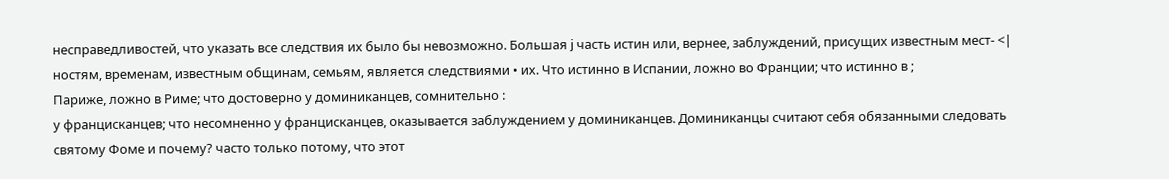несправедливостей, что указать все следствия их было бы невозможно. Большая j часть истин или, вернее, заблуждений, присущих известным мест- <| ностям, временам, известным общинам, семьям, является следствиями • их. Что истинно в Испании, ложно во Франции; что истинно в ;
Париже, ложно в Риме; что достоверно у доминиканцев, сомнительно :
у францисканцев; что несомненно у францисканцев, оказывается заблуждением у доминиканцев. Доминиканцы считают себя обязанными следовать святому Фоме и почему? часто только потому, что этот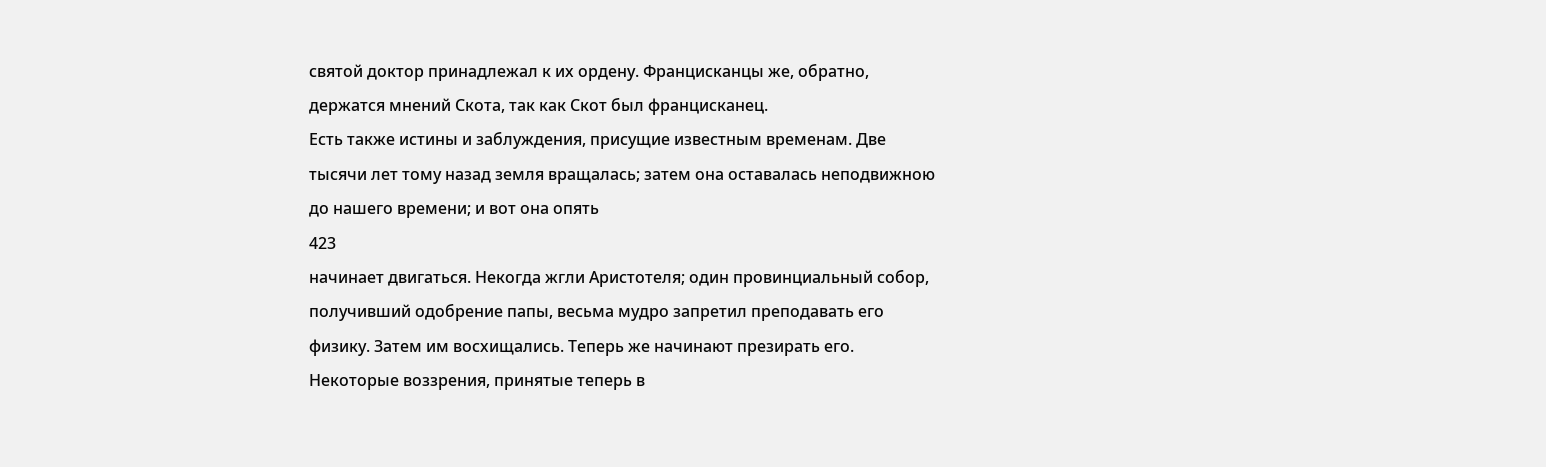святой доктор принадлежал к их ордену. Францисканцы же, обратно, держатся мнений Скота, так как Скот был францисканец.
Есть также истины и заблуждения, присущие известным временам. Две тысячи лет тому назад земля вращалась; затем она оставалась неподвижною до нашего времени; и вот она опять
423
начинает двигаться. Некогда жгли Аристотеля; один провинциальный собор, получивший одобрение папы, весьма мудро запретил преподавать его физику. Затем им восхищались. Теперь же начинают презирать его. Некоторые воззрения, принятые теперь в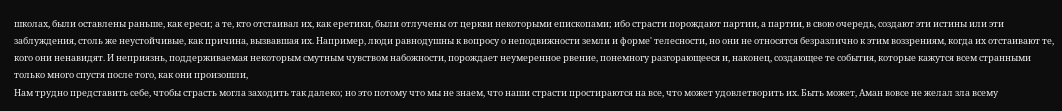школах, были оставлены раньше, как ереси; а те, кто отстаивал их, как еретики, были отлучены от церкви некоторыми епископами; ибо страсти порождают партии, а партии, в свою очередь, создают эти истины или эти заблуждения, столь же неустойчивые, как причина, вызвавшая их. Например, люди равнодушны к вопросу о неподвижности земли и форме' телесности, но они не относятся безразлично к этим воззрениям, когда их отстаивают те, кого они ненавидят. И неприязнь, поддерживаемая некоторым смутным чувством набожности, порождает неумеренное рвение, понемногу разгорающееся и, наконец, создающее те события, которые кажутся всем странными только много спустя после того, как они произошли,
Нам трудно представить себе, чтобы страсть могла заходить так далеко; но это потому что мы не знаем, что наши страсти простираются на все, что может удовлетворить их. Быть может, Аман вовсе не желал зла всему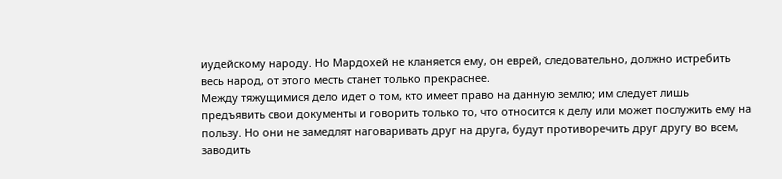иудейскому народу. Но Мардохей не кланяется ему, он еврей, следовательно, должно истребить весь народ, от этого месть станет только прекраснее.
Между тяжущимися дело идет о том, кто имеет право на данную землю; им следует лишь предъявить свои документы и говорить только то, что относится к делу или может послужить ему на пользу. Но они не замедлят наговаривать друг на друга, будут противоречить друг другу во всем, заводить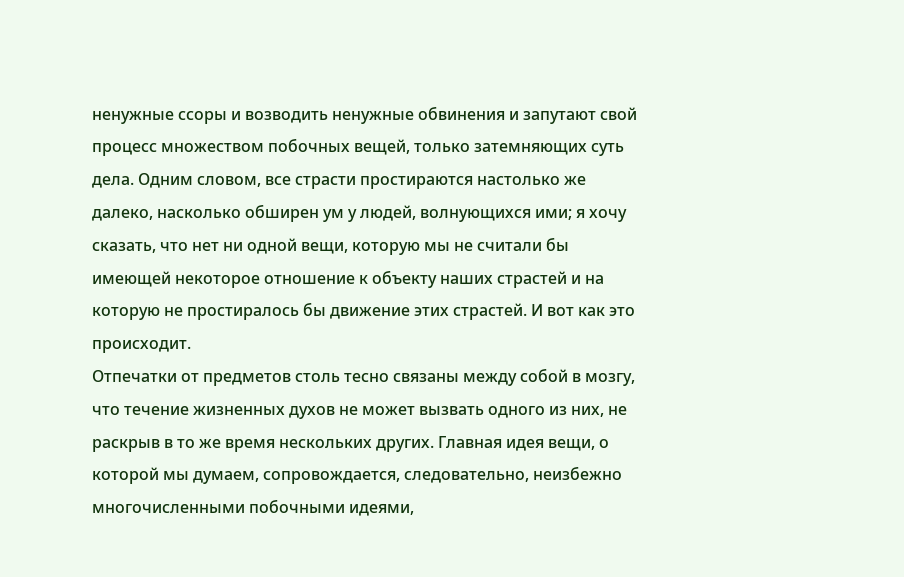ненужные ссоры и возводить ненужные обвинения и запутают свой процесс множеством побочных вещей, только затемняющих суть дела. Одним словом, все страсти простираются настолько же далеко, насколько обширен ум у людей, волнующихся ими; я хочу сказать, что нет ни одной вещи, которую мы не считали бы имеющей некоторое отношение к объекту наших страстей и на которую не простиралось бы движение этих страстей. И вот как это происходит.
Отпечатки от предметов столь тесно связаны между собой в мозгу, что течение жизненных духов не может вызвать одного из них, не раскрыв в то же время нескольких других. Главная идея вещи, о которой мы думаем, сопровождается, следовательно, неизбежно многочисленными побочными идеями,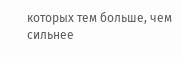которых тем больше, чем сильнее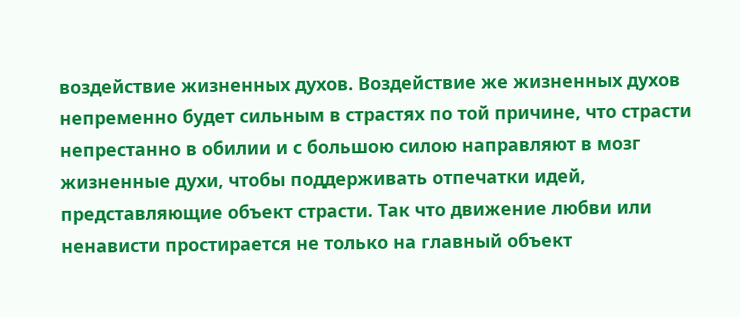воздействие жизненных духов. Воздействие же жизненных духов непременно будет сильным в страстях по той причине, что страсти непрестанно в обилии и с большою силою направляют в мозг жизненные духи, чтобы поддерживать отпечатки идей, представляющие объект страсти. Так что движение любви или ненависти простирается не только на главный объект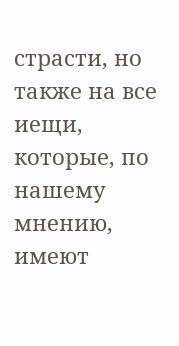страсти, но также на все иещи, которые, по нашему мнению, имеют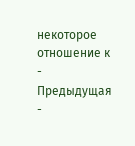некоторое отношение к
- Предыдущая
-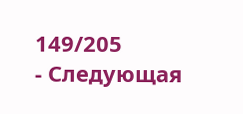149/205
- Следующая